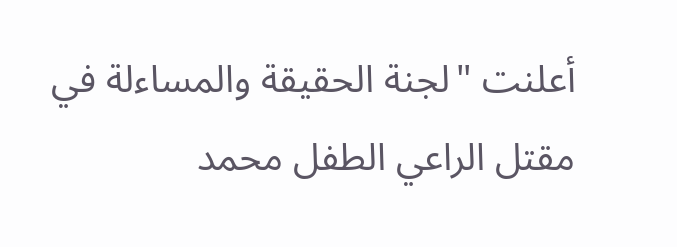أعلنت "لجنة الحقيقة والمساءلة في مقتل الراعي الطفل محمد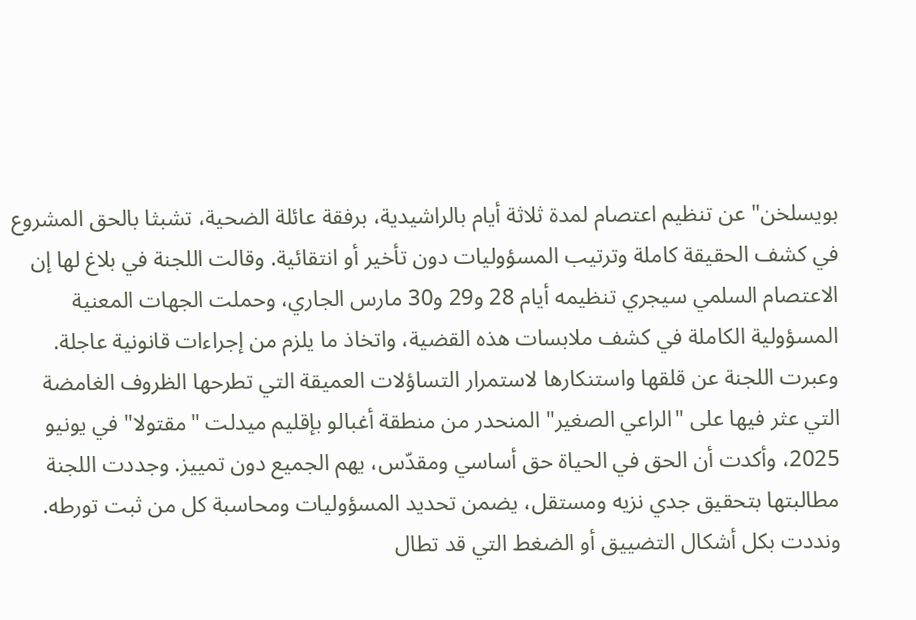بويسلخن" عن تنظيم اعتصام لمدة ثلاثة أيام بالراشيدية، برفقة عائلة الضحية، تشبثا بالحق المشروع في كشف الحقيقة كاملة وترتيب المسؤوليات دون تأخير أو انتقائية. وقالت اللجنة في بلاغ لها إن الاعتصام السلمي سيجري تنظيمه أيام 28 و29 و30 مارس الجاري، وحملت الجهات المعنية المسؤولية الكاملة في كشف ملابسات هذه القضية، واتخاذ ما يلزم من إجراءات قانونية عاجلة.
وعبرت اللجنة عن قلقها واستنكارها لاستمرار التساؤلات العميقة التي تطرحها الظروف الغامضة التي عثر فيها على "الراعي الصغير" المنحدر من منطقة أغبالو بإقليم ميدلت "مقتولا" في يونيو 2025، وأكدت أن الحق في الحياة حق أساسي ومقدّس، يهم الجميع دون تمييز. وجددت اللجنة مطالبتها بتحقيق جدي نزيه ومستقل، يضمن تحديد المسؤوليات ومحاسبة كل من ثبت تورطه. ونددت بكل أشكال التضييق أو الضغط التي قد تطال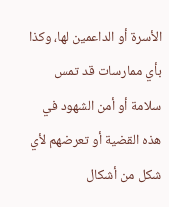الأسرة أو الداعمين لها، وكذا بأي ممارسات قد تمس سلامة أو أمن الشهود في هذه القضية أو تعرضهم لأي شكل من أشكال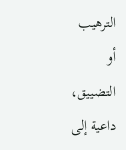الترهيب أو التضييق، داعية إلى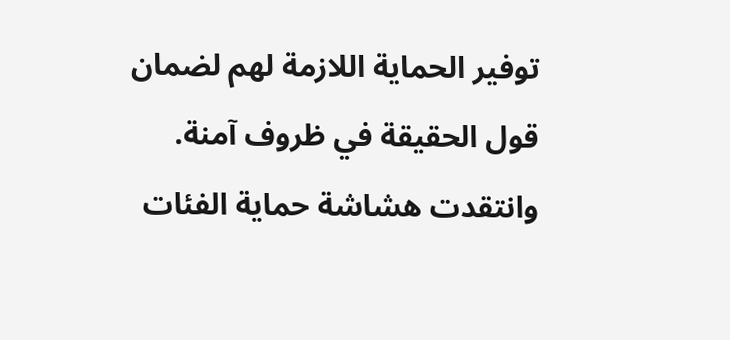توفير الحماية اللازمة لهم لضمان قول الحقيقة في ظروف آمنة. وانتقدت هشاشة حماية الفئات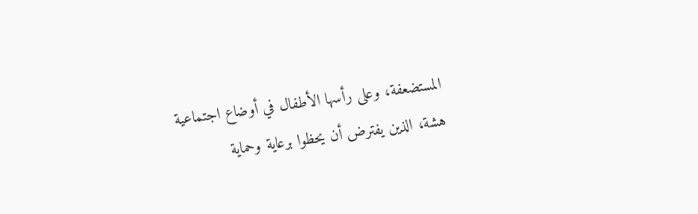المستضعفة، وعلى رأسها الأطفال في أوضاع اجتماعية هشة، الذين يفترض أن يحظوا برعاية وحماية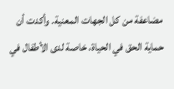مضاعفة من كل الجهات المعنية. وأكدت أن حماية الحق في الحياة، خاصة لدى الأطفال في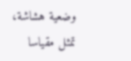وضعية هشاشة، تمثل مقياسا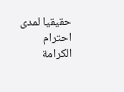حقيقيا لمدى احترام الكرامة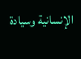الإنسانية وسيادة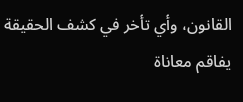القانون، وأي تأخر في كشف الحقيقة يفاقم معاناة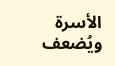الأسرة ويُضعف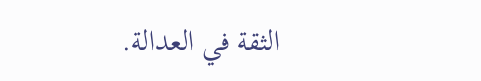الثقة في العدالة.